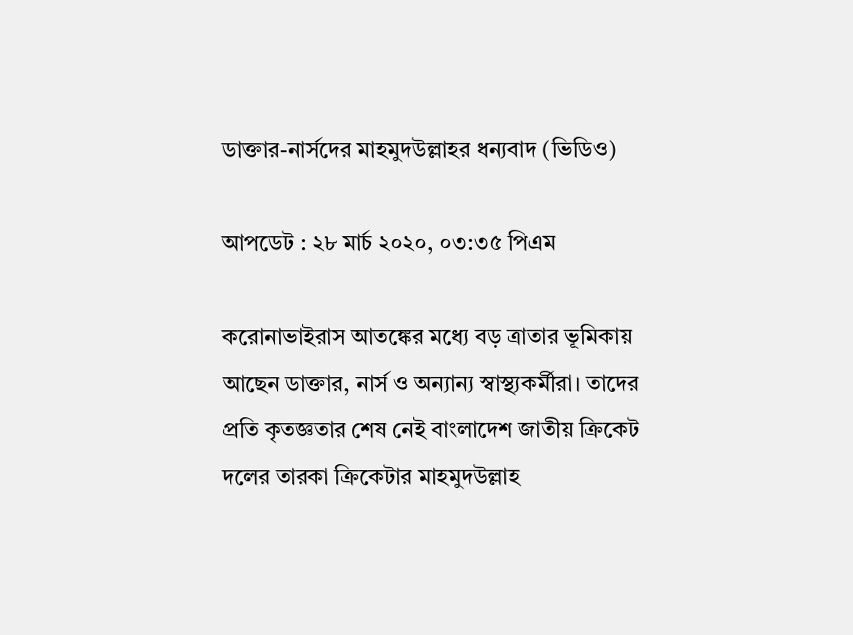ডাক্তার-নার্সদের মাহমুদউল্লাহর ধন্যবাদ (ভিডিও)

আপডেট : ২৮ মার্চ ২০২০, ০৩:৩৫ পিএম

করোনাভাইরাস আতঙ্কের মধ্যে বড় ত্রাতার ভূমিকায় আছেন ডাক্তার, নার্স ও অন্যান্য স্বাস্থ্যকর্মীরা। তাদের প্রতি কৃতজ্ঞতার শেষ নেই বাংলাদেশ জাতীয় ক্রিকেট দলের তারকা ক্রিকেটার মাহমুদউল্লাহ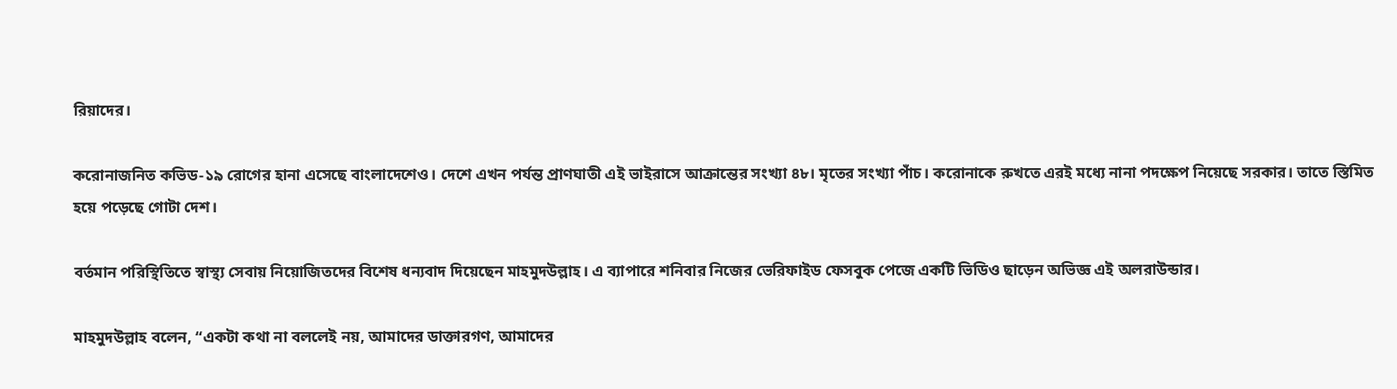রিয়াদের।

করোনাজনিত কভিড-১৯ রোগের হানা এসেছে বাংলাদেশেও। দেশে এখন পর্যন্ত প্রাণঘাতী এই ভাইরাসে আক্রান্তের সংখ্যা ৪৮। মৃতের সংখ্যা পাঁচ। করোনাকে রুখতে এরই মধ্যে নানা পদক্ষেপ নিয়েছে সরকার। তাতে স্তিমিত হয়ে পড়েছে গোটা দেশ।

বর্তমান পরিস্থিতিতে স্বাস্থ্য সেবায় নিয়োজিতদের বিশেষ ধন্যবাদ দিয়েছেন মাহমুদউল্লাহ। এ ব্যাপারে শনিবার নিজের ভেরিফাইড ফেসবুক পেজে একটি ভিডিও ছাড়েন অভিজ্ঞ এই অলরাউন্ডার।

মাহমুদউল্লাহ বলেন, “একটা কথা না বললেই নয়, আমাদের ডাক্তারগণ, আমাদের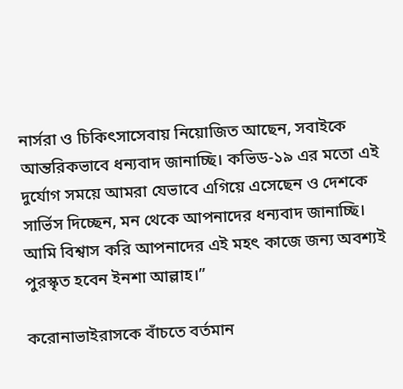নার্সরা ও চিকিৎসাসেবায় নিয়োজিত আছেন, সবাইকে আন্তরিকভাবে ধন্যবাদ জানাচ্ছি। কভিড-১৯ এর মতো এই দুর্যোগ সময়ে আমরা যেভাবে এগিয়ে এসেছেন ও দেশকে সার্ভিস দিচ্ছেন, মন থেকে আপনাদের ধন্যবাদ জানাচ্ছি। আমি বিশ্বাস করি আপনাদের এই মহৎ কাজে জন্য অবশ্যই পুরস্কৃত হবেন ইনশা আল্লাহ।”

করোনাভাইরাসকে বাঁচতে বর্তমান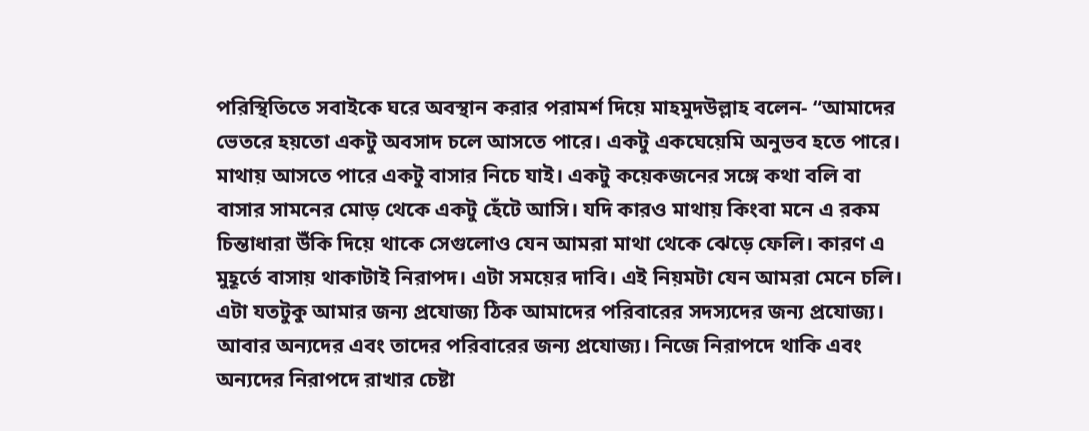পরিস্থিতিতে সবাইকে ঘরে অবস্থান করার পরামর্শ দিয়ে মাহমুদউল্লাহ বলেন- “আমাদের ভেতরে হয়তো একটু অবসাদ চলে আসতে পারে। একটু একঘেয়েমি অনুভব হতে পারে। মাথায় আসতে পারে একটু বাসার নিচে যাই। একটু কয়েকজনের সঙ্গে কথা বলি বা বাসার সামনের মোড় থেকে একটু হেঁটে আসি। যদি কারও মাথায় কিংবা মনে এ রকম চিন্তাধারা উঁকি দিয়ে থাকে সেগুলোও যেন আমরা মাথা থেকে ঝেড়ে ফেলি। কারণ এ মুহূর্তে বাসায় থাকাটাই নিরাপদ। এটা সময়ের দাবি। এই নিয়মটা যেন আমরা মেনে চলি। এটা যতটুকু আমার জন্য প্রযোজ্য ঠিক আমাদের পরিবারের সদস্যদের জন্য প্রযোজ্য। আবার অন্যদের এবং তাদের পরিবারের জন্য প্রযোজ্য। নিজে নিরাপদে থাকি এবং অন্যদের নিরাপদে রাখার চেষ্টা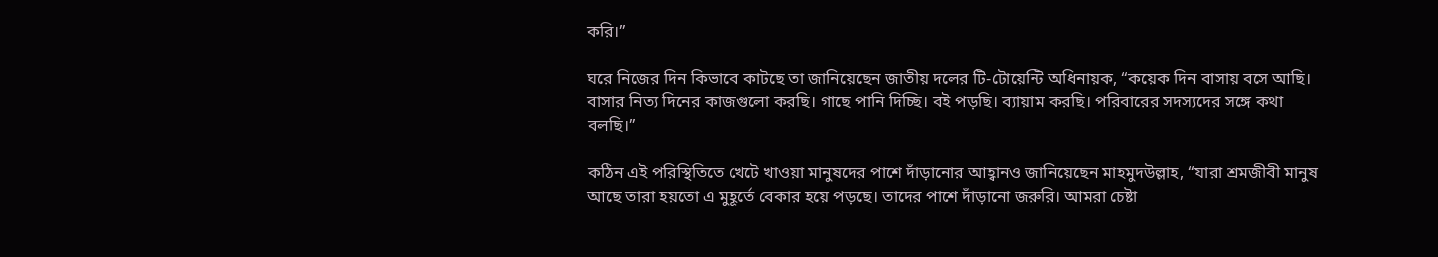করি।”

ঘরে নিজের দিন কিভাবে কাটছে তা জানিয়েছেন জাতীয় দলের টি-টোয়েন্টি অধিনায়ক, “কয়েক দিন বাসায় বসে আছি। বাসার নিত্য দিনের কাজগুলো করছি। গাছে পানি দিচ্ছি। বই পড়ছি। ব্যায়াম করছি। পরিবারের সদস্যদের সঙ্গে কথা বলছি।”

কঠিন এই পরিস্থিতিতে খেটে খাওয়া মানুষদের পাশে দাঁড়ানোর আহ্বানও জানিয়েছেন মাহমুদউল্লাহ, “যারা শ্রমজীবী মানুষ আছে তারা হয়তো এ মুহূর্তে বেকার হয়ে পড়ছে। তাদের পাশে দাঁড়ানো জরুরি। আমরা চেষ্টা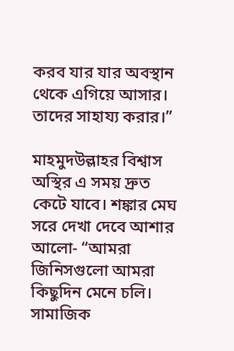করব যার যার অবস্থান থেকে এগিয়ে আসার। তাদের সাহায্য করার।”

মাহমুদউল্লাহর বিশ্বাস অস্থির এ সময় দ্রুত কেটে যাবে। শঙ্কার মেঘ সরে দেখা দেবে আশার আলো- “আমরা জিনিসগুলো আমরা কিছুদিন মেনে চলি। সামাজিক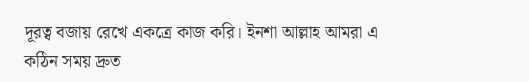দূরত্ব বজায় রেখে একত্রে কাজ করি। ইনশা আল্লাহ আমরা এ কঠিন সময় দ্রুত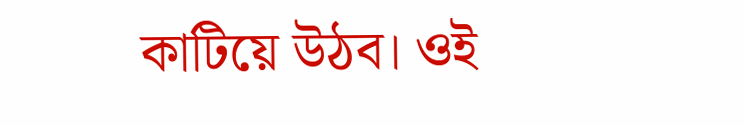কাটিয়ে উঠব। ওই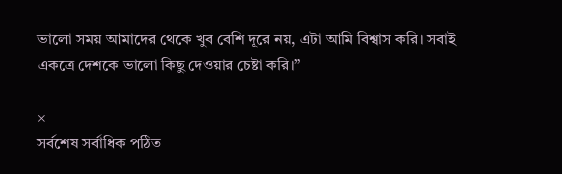ভালো সময় আমাদের থেকে খুব বেশি দূরে নয়, এটা আমি বিশ্বাস করি। সবাই একত্রে দেশকে ভালো কিছু দেওয়ার চেষ্টা করি।”

×
সর্বশেষ সর্বাধিক পঠিত